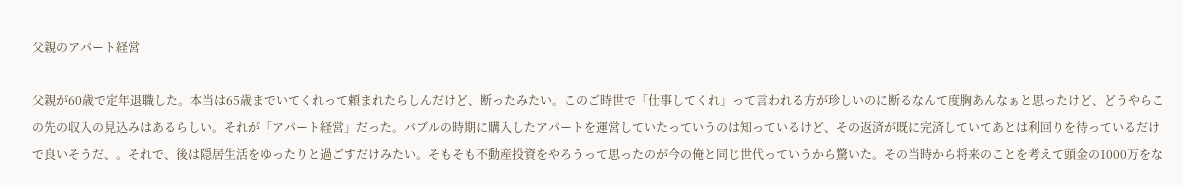父親のアパート経営

父親が60歳で定年退職した。本当は65歳までいてくれって頼まれたらしんだけど、断ったみたい。このご時世で「仕事してくれ」って言われる方が珍しいのに断るなんて度胸あんなぁと思ったけど、どうやらこの先の収入の見込みはあるらしい。それが「アパート経営」だった。バブルの時期に購入したアパートを運営していたっていうのは知っているけど、その返済が既に完済していてあとは利回りを待っているだけで良いそうだ、。それで、後は隠居生活をゆったりと過ごすだけみたい。そもそも不動産投資をやろうって思ったのが今の俺と同じ世代っていうから驚いた。その当時から将来のことを考えて頭金の1000万をな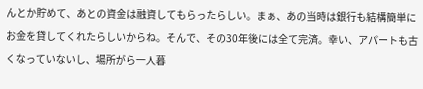んとか貯めて、あとの資金は融資してもらったらしい。まぁ、あの当時は銀行も結構簡単にお金を貸してくれたらしいからね。そんで、その30年後には全て完済。幸い、アパートも古くなっていないし、場所がら一人暮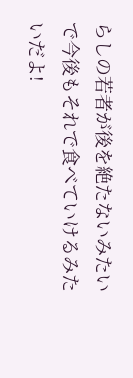らしの若者が後を絶たないみたいで今後もそれで食べていけるみたいだよ!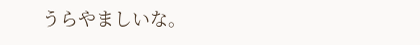うらやましいな。